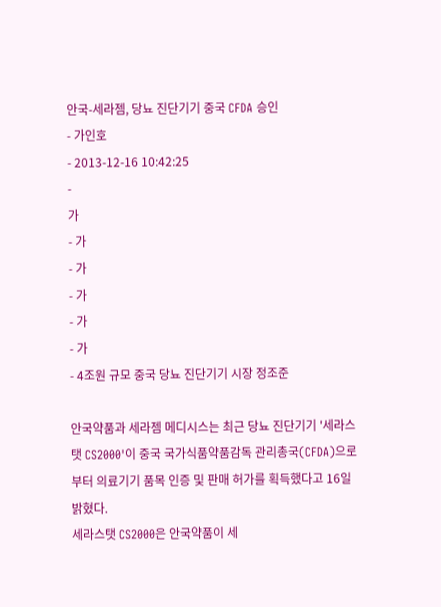안국-세라젬, 당뇨 진단기기 중국 CFDA 승인
- 가인호
- 2013-12-16 10:42:25
-
가
- 가
- 가
- 가
- 가
- 가
- 4조원 규모 중국 당뇨 진단기기 시장 정조준

안국약품과 세라젬 메디시스는 최근 당뇨 진단기기 '세라스탯 CS2000'이 중국 국가식품약품감독 관리총국(CFDA)으로부터 의료기기 품목 인증 및 판매 허가를 획득했다고 16일 밝혔다.
세라스탯 CS2000은 안국약품이 세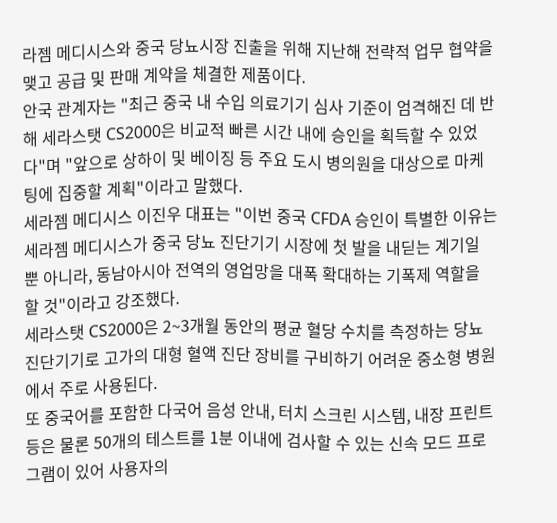라젬 메디시스와 중국 당뇨시장 진출을 위해 지난해 전략적 업무 협약을 맺고 공급 및 판매 계약을 체결한 제품이다.
안국 관계자는 "최근 중국 내 수입 의료기기 심사 기준이 엄격해진 데 반해 세라스탯 CS2000은 비교적 빠른 시간 내에 승인을 획득할 수 있었다"며 "앞으로 상하이 및 베이징 등 주요 도시 병의원을 대상으로 마케팅에 집중할 계획"이라고 말했다.
세라젬 메디시스 이진우 대표는 "이번 중국 CFDA 승인이 특별한 이유는 세라젬 메디시스가 중국 당뇨 진단기기 시장에 첫 발을 내딛는 계기일 뿐 아니라, 동남아시아 전역의 영업망을 대폭 확대하는 기폭제 역할을 할 것"이라고 강조했다.
세라스탯 CS2000은 2~3개월 동안의 평균 혈당 수치를 측정하는 당뇨 진단기기로 고가의 대형 혈액 진단 장비를 구비하기 어려운 중소형 병원에서 주로 사용된다.
또 중국어를 포함한 다국어 음성 안내, 터치 스크린 시스템, 내장 프린트 등은 물론 50개의 테스트를 1분 이내에 검사할 수 있는 신속 모드 프로그램이 있어 사용자의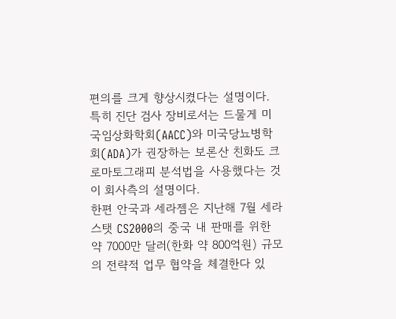편의를 크게 향상시켰다는 설명이다.
특히 진단 검사 장비로서는 드물게 미국임상화학회(AACC)와 미국당뇨병학회(ADA)가 권장하는 보론산 친화도 크로마토그래피 분석법을 사용했다는 것이 회사측의 설명이다.
한편 안국과 세라젬은 지난해 7월 세라스탯 CS2000의 중국 내 판매를 위한 약 7000만 달러(한화 약 800억원) 규모의 전략적 업무 협약을 체결한다 있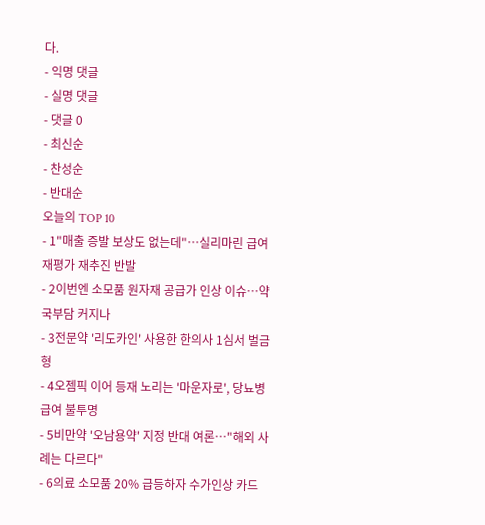다.
- 익명 댓글
- 실명 댓글
- 댓글 0
- 최신순
- 찬성순
- 반대순
오늘의 TOP 10
- 1"매출 증발 보상도 없는데"…실리마린 급여재평가 재추진 반발
- 2이번엔 소모품 원자재 공급가 인상 이슈…약국부담 커지나
- 3전문약 '리도카인' 사용한 한의사 1심서 벌금형
- 4오젬픽 이어 등재 노리는 '마운자로', 당뇨병 급여 불투명
- 5비만약 '오남용약' 지정 반대 여론…"해외 사례는 다르다"
- 6의료 소모품 20% 급등하자 수가인상 카드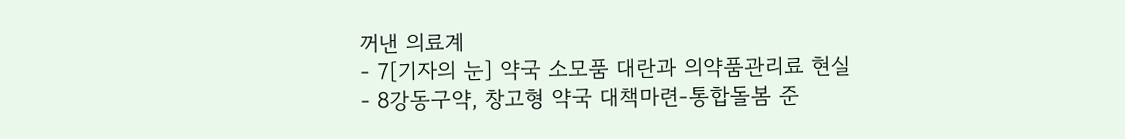꺼낸 의료계
- 7[기자의 눈] 약국 소모품 대란과 의약품관리료 현실
- 8강동구약, 창고형 약국 대책마련-통합돌봄 준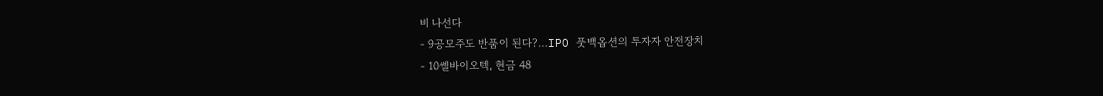비 나선다
- 9공모주도 반품이 된다?…IPO 풋백옵션의 투자자 안전장치
- 10쎌바이오텍, 현금 48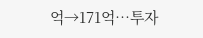억→171억…투자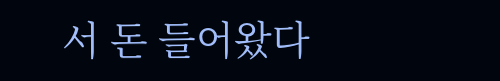서 돈 들어왔다